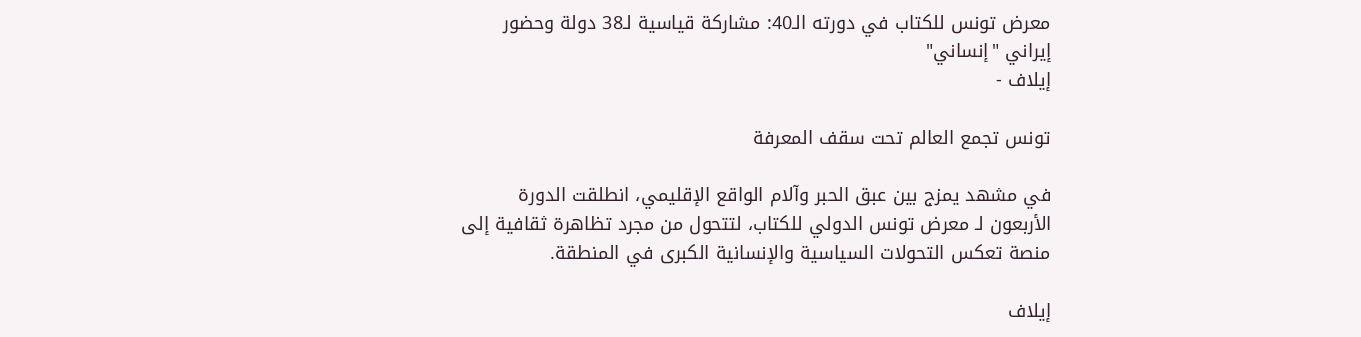معرض تونس للكتاب في دورته الـ40: مشاركة قياسية لـ38 دولة وحضور إيراني "إنساني"
إيلاف -

تونس تجمع العالم تحت سقف المعرفة

في مشهد يمزج بين عبق الحبر وآلام الواقع الإقليمي، انطلقت الدورة الأربعون لـ معرض تونس الدولي للكتاب، لتتحول من مجرد تظاهرة ثقافية إلى منصة تعكس التحولات السياسية والإنسانية الكبرى في المنطقة.

إيلاف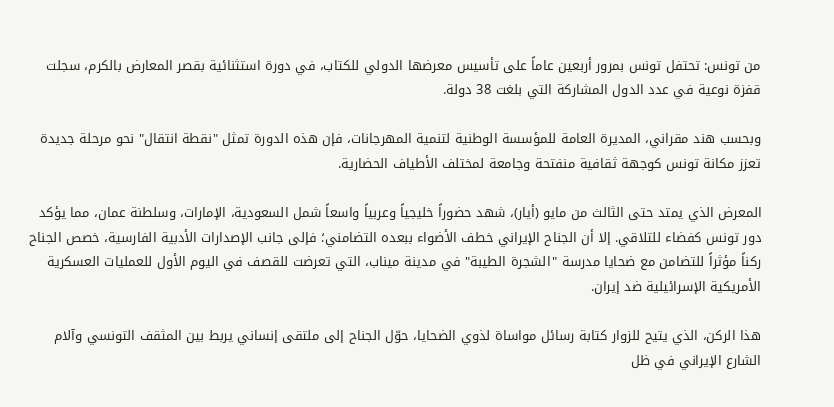من تونس: تحتفل تونس بمرور أربعين عاماً على تأسيس معرضها الدولي للكتاب، في دورة استثنائية بقصر المعارض بالكرم، سجلت قفزة نوعية في عدد الدول المشاركة التي بلغت 38 دولة.

وبحسب هند مقراني، المديرة العامة للمؤسسة الوطنية لتنمية المهرجانات، فإن هذه الدورة تمثل "نقطة انتقال" نحو مرحلة جديدة تعزز مكانة تونس كوجهة ثقافية منفتحة وجامعة لمختلف الأطياف الحضارية.

المعرض الذي يمتد حتى الثالث من مايو (أيار)، شهد حضوراً خليجياً وعربياً واسعاً شمل السعودية، الإمارات، وسلطنة عمان، مما يؤكد دور تونس كفضاء للتلاقي. إلا أن الجناح الإيراني خطف الأضواء ببعده التضامني؛ فإلى جانب الإصدارات الأدبية الفارسية، خصص الجناح ركناً مؤثراً للتضامن مع ضحايا مدرسة "الشجرة الطيبة" في مدينة ميناب، التي تعرضت للقصف في اليوم الأول للعمليات العسكرية الأمريكية الإسرائيلية ضد إيران.

هذا الركن، الذي يتيح للزوار كتابة رسائل مواساة لذوي الضحايا، حوّل الجناح إلى ملتقى إنساني يربط بين المثقف التونسي وآلام الشارع الإيراني في ظل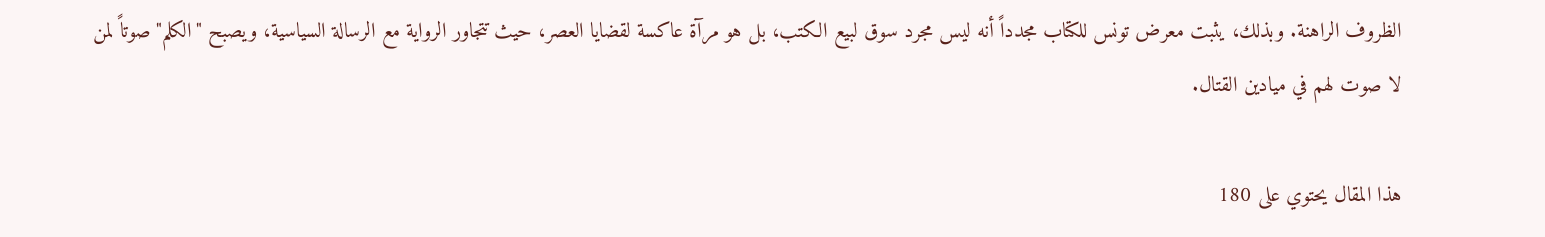الظروف الراهنة. وبذلك، يثبت معرض تونس للكتاب مجدداً أنه ليس مجرد سوق لبيع الكتب، بل هو مرآة عاكسة لقضايا العصر، حيث تتجاور الرواية مع الرسالة السياسية، ويصبح "الكلم" صوتاً لمن لا صوت لهم في ميادين القتال.

هذا المقال يحتوي على 180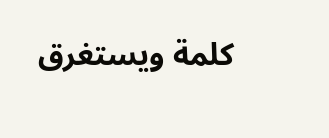كلمة ويستغرق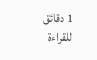1 دقائق للقراءة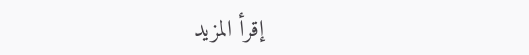إقرأ المزيد